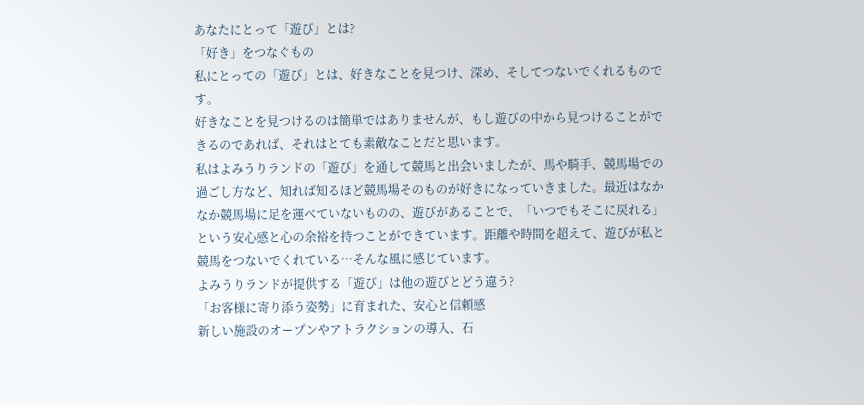あなたにとって「遊び」とは?
「好き」をつなぐもの
私にとっての「遊び」とは、好きなことを見つけ、深め、そしてつないでくれるものです。
好きなことを見つけるのは簡単ではありませんが、もし遊びの中から見つけることができるのであれば、それはとても素敵なことだと思います。
私はよみうりランドの「遊び」を通して競馬と出会いましたが、馬や騎手、競馬場での過ごし方など、知れば知るほど競馬場そのものが好きになっていきました。最近はなかなか競馬場に足を運べていないものの、遊びがあることで、「いつでもそこに戻れる」という安心感と心の余裕を持つことができています。距離や時間を超えて、遊びが私と競馬をつないでくれている…そんな風に感じています。
よみうりランドが提供する「遊び」は他の遊びとどう違う?
「お客様に寄り添う姿勢」に育まれた、安心と信頼感
新しい施設のオープンやアトラクションの導入、石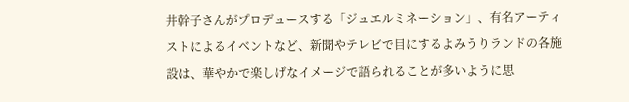井幹子さんがプロデュースする「ジュエルミネーション」、有名アーティストによるイベントなど、新聞やテレビで目にするよみうりランドの各施設は、華やかで楽しげなイメージで語られることが多いように思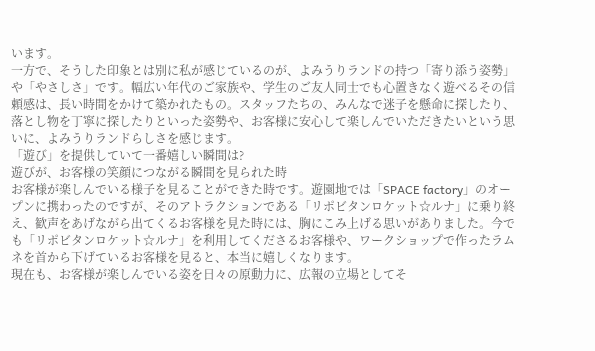います。
一方で、そうした印象とは別に私が感じているのが、よみうりランドの持つ「寄り添う姿勢」や「やさしさ」です。幅広い年代のご家族や、学生のご友人同士でも心置きなく遊べるその信頼感は、長い時間をかけて築かれたもの。スタッフたちの、みんなで迷子を懸命に探したり、落とし物を丁寧に探したりといった姿勢や、お客様に安心して楽しんでいただきたいという思いに、よみうりランドらしさを感じます。
「遊び」を提供していて一番嬉しい瞬間は?
遊びが、お客様の笑顔につながる瞬間を見られた時
お客様が楽しんでいる様子を見ることができた時です。遊園地では「SPACE factory」のオープンに携わったのですが、そのアトラクションである「リポビタンロケット☆ルナ」に乗り終え、歓声をあげながら出てくるお客様を見た時には、胸にこみ上げる思いがありました。今でも「リポビタンロケット☆ルナ」を利用してくださるお客様や、ワークショップで作ったラムネを首から下げているお客様を見ると、本当に嬉しくなります。
現在も、お客様が楽しんでいる姿を日々の原動力に、広報の立場としてそ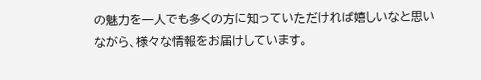の魅力を一人でも多くの方に知っていただければ嬉しいなと思いながら、様々な情報をお届けしています。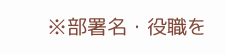※部署名・役職を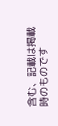含む、記載は掲載時のものです